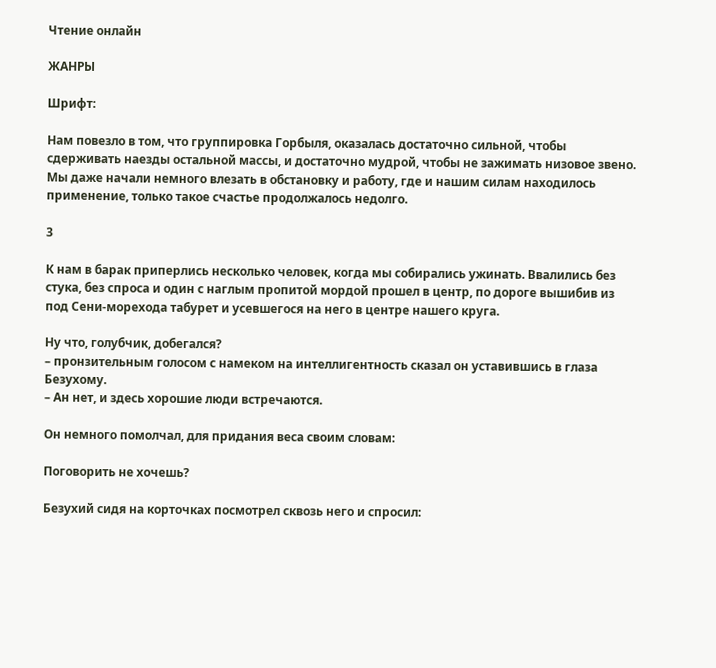Чтение онлайн

ЖАНРЫ

Шрифт:

Нам повезло в том, что группировка Горбыля, оказалась достаточно сильной, чтобы сдерживать наезды остальной массы, и достаточно мудрой, чтобы не зажимать низовое звено. Мы даже начали немного влезать в обстановку и работу, где и нашим силам находилось применение, только такое счастье продолжалось недолго.

3

К нам в барак приперлись несколько человек, когда мы собирались ужинать. Ввалились без стука, без спроса и один с наглым пропитой мордой прошел в центр, по дороге вышибив из под Сени-морехода табурет и усевшегося на него в центре нашего круга.

Ну что, голубчик, добегался?
– пронзительным голосом с намеком на интеллигентность сказал он уставившись в глаза Безухому.
– Ан нет, и здесь хорошие люди встречаются.

Он немного помолчал, для придания веса своим словам:

Поговорить не хочешь?

Безухий сидя на корточках посмотрел сквозь него и спросил: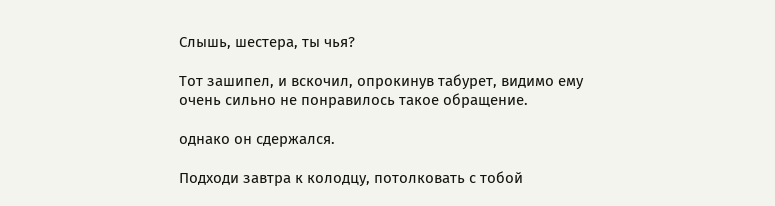Слышь, шестера, ты чья?

Тот зашипел, и вскочил, опрокинув табурет, видимо ему очень сильно не понравилось такое обращение.

однако он сдержался.

Подходи завтра к колодцу, потолковать с тобой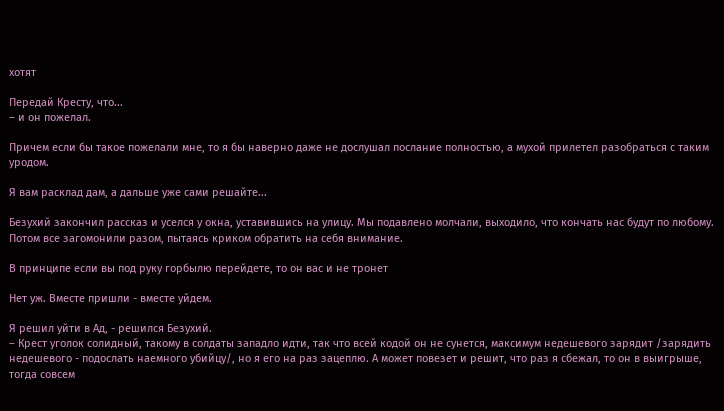хотят

Передай Кресту, что...
– и он пожелал.

Причем если бы такое пожелали мне, то я бы наверно даже не дослушал послание полностью, а мухой прилетел разобраться с таким уродом.

Я вам расклад дам, а дальше уже сами решайте...

Безухий закончил рассказ и уселся у окна, уставившись на улицу. Мы подавлено молчали, выходило, что кончать нас будут по любому. Потом все загомонили разом, пытаясь криком обратить на себя внимание.

В принципе если вы под руку горбылю перейдете, то он вас и не тронет

Нет уж. Вместе пришли - вместе уйдем.

Я решил уйти в Ад, - решился Безухий.
– Крест уголок солидный, такому в солдаты западло идти, так что всей кодой он не сунется, максимум недешевого зарядит /зарядить недешевого - подослать наемного убийцу/, но я его на раз зацеплю. А может повезет и решит, что раз я сбежал, то он в выигрыше, тогда совсем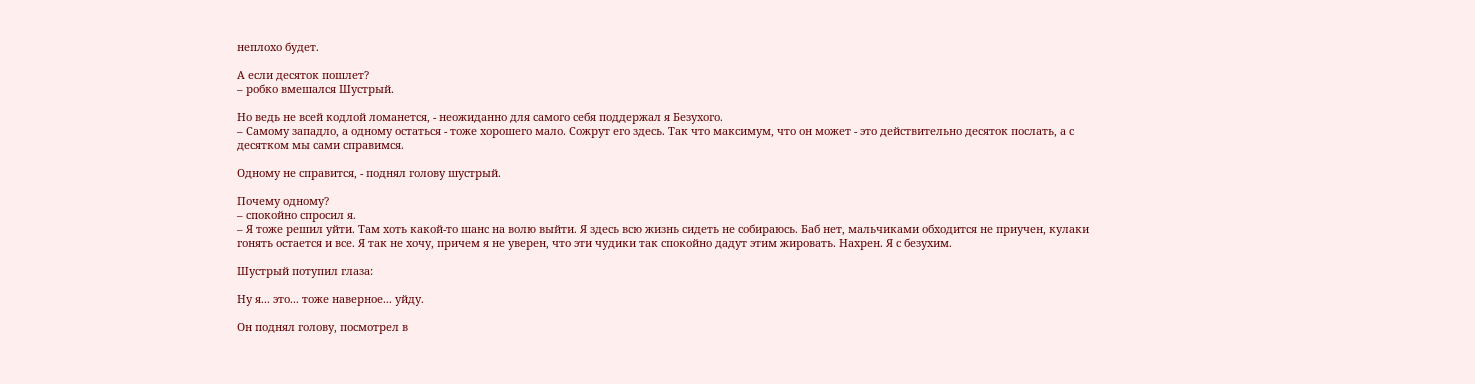неплохо будет.

А если десяток пошлет?
– робко вмешался Шустрый.

Но ведь не всей кодлой ломанется, - неожиданно для самого себя поддержал я Безухого.
– Самому западло, а одному остаться - тоже хорошего мало. Сожрут его здесь. Так что максимум, что он может - это действительно десяток послать, а с десятком мы сами справимся.

Одному не справится, - поднял голову шустрый.

Почему одному?
– спокойно спросил я.
– Я тоже решил уйти. Там хоть какой-то шанс на волю выйти. Я здесь всю жизнь сидеть не собираюсь. Баб нет, мальчиками обходится не приучен, кулаки гонять остается и все. Я так не хочу, причем я не уверен, что эти чудики так спокойно дадут этим жировать. Нахрен. Я с безухим.

Шустрый потупил глаза:

Ну я... это... тоже наверное... уйду.

Он поднял голову, посмотрел в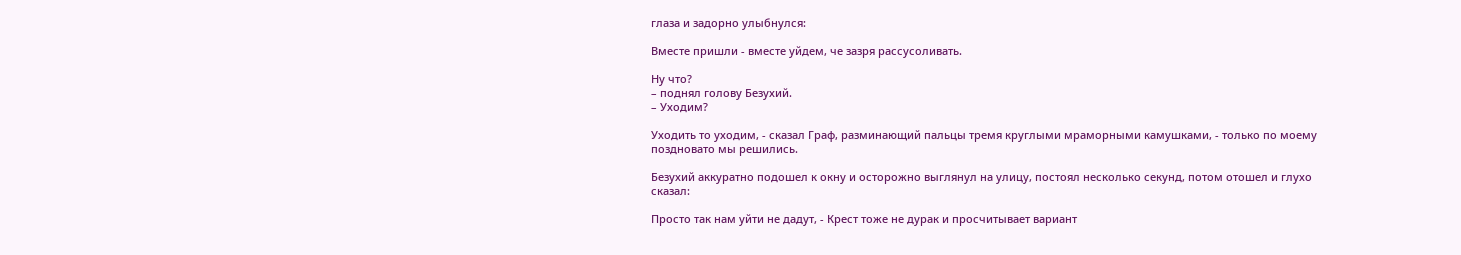глаза и задорно улыбнулся:

Вместе пришли - вместе уйдем, че зазря рассусоливать.

Ну что?
– поднял голову Безухий.
– Уходим?

Уходить то уходим, - сказал Граф, разминающий пальцы тремя круглыми мраморными камушками, - только по моему поздновато мы решились.

Безухий аккуратно подошел к окну и осторожно выглянул на улицу, постоял несколько секунд, потом отошел и глухо сказал:

Просто так нам уйти не дадут, - Крест тоже не дурак и просчитывает вариант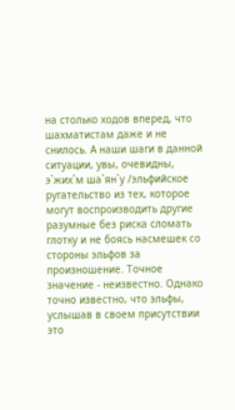на столько ходов вперед, что шахматистам даже и не снилось. А наши шаги в данной ситуации, увы, очевидны, э`жих`м ша`ян`у /эльфийское ругательство из тех, которое могут воспроизводить другие разумные без риска сломать глотку и не боясь насмешек со стороны эльфов за произношение. Точное значение - неизвестно. Однако точно известно, что эльфы, услышав в своем присутствии это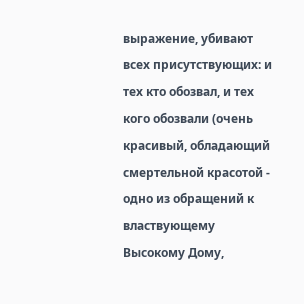выражение, убивают всех присутствующих: и тех кто обозвал, и тех кого обозвали (очень красивый, обладающий смертельной красотой - одно из обращений к властвующему Высокому Дому,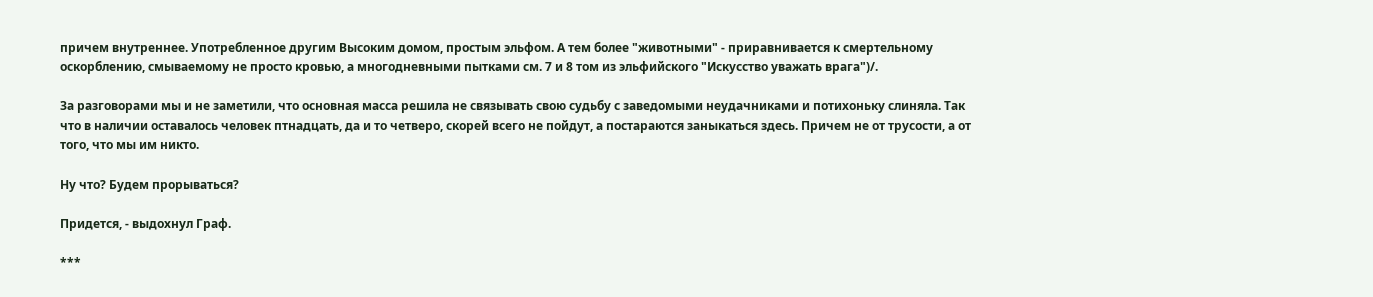причем внутреннее. Употребленное другим Высоким домом, простым эльфом. А тем более "животными" - приравнивается к смертельному оскорблению, смываемому не просто кровью, а многодневными пытками см. 7 и 8 том из эльфийского "Искусство уважать врага")/.

За разговорами мы и не заметили, что основная масса решила не связывать свою судьбу с заведомыми неудачниками и потихоньку слиняла. Так что в наличии оставалось человек птнадцать, да и то четверо, скорей всего не пойдут, а постараются заныкаться здесь. Причем не от трусости, а от того, что мы им никто.

Ну что? Будем прорываться?

Придется, - выдохнул Граф.

***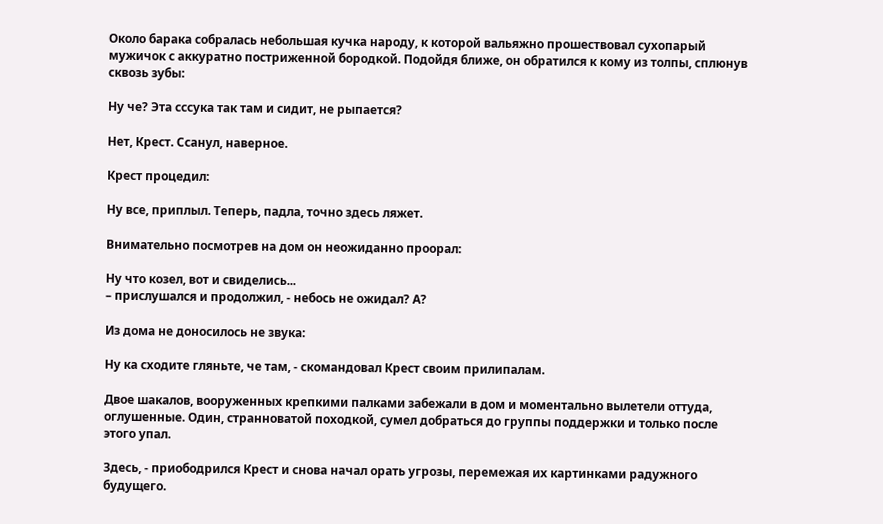Около барака собралась небольшая кучка народу, к которой вальяжно прошествовал сухопарый мужичок с аккуратно постриженной бородкой. Подойдя ближе, он обратился к кому из толпы, сплюнув сквозь зубы:

Ну че? Эта сссука так там и сидит, не рыпается?

Нет, Крест. Ссанул, наверное.

Крест процедил:

Ну все, приплыл. Теперь, падла, точно здесь ляжет.

Внимательно посмотрев на дом он неожиданно проорал:

Ну что козел, вот и свиделись...
– прислушался и продолжил, - небось не ожидал? А?

Из дома не доносилось не звука:

Ну ка сходите гляньте, че там, - скомандовал Крест своим прилипалам.

Двое шакалов, вооруженных крепкими палками забежали в дом и моментально вылетели оттуда, оглушенные. Один, странноватой походкой, сумел добраться до группы поддержки и только после этого упал.

Здесь, - приободрился Крест и снова начал орать угрозы, перемежая их картинками радужного будущего.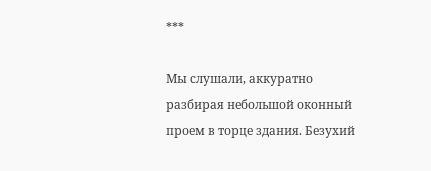***

Мы слушали, аккуратно разбирая небольшой оконный проем в торце здания. Безухий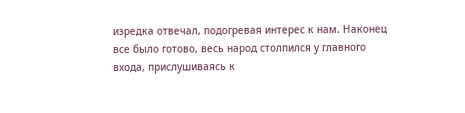изредка отвечал, подогревая интерес к нам. Наконец все было готово, весь народ столпился у главного входа, прислушиваясь к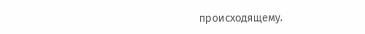происходящему.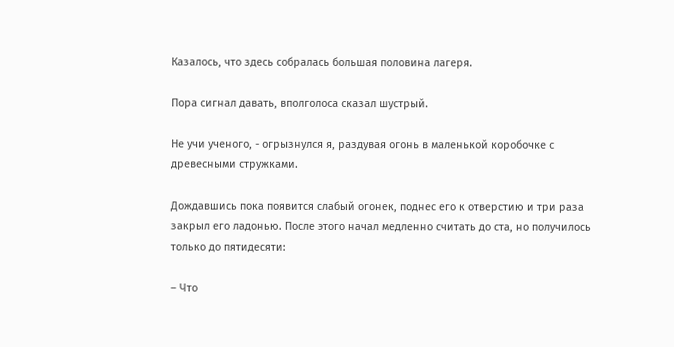Казалось, что здесь собралась большая половина лагеря.

Пора сигнал давать, вполголоса сказал шустрый.

Не учи ученого, - огрызнулся я, раздувая огонь в маленькой коробочке с древесными стружками.

Дождавшись пока появится слабый огонек, поднес его к отверстию и три раза закрыл его ладонью. После этого начал медленно считать до ста, но получилось только до пятидесяти:

– Что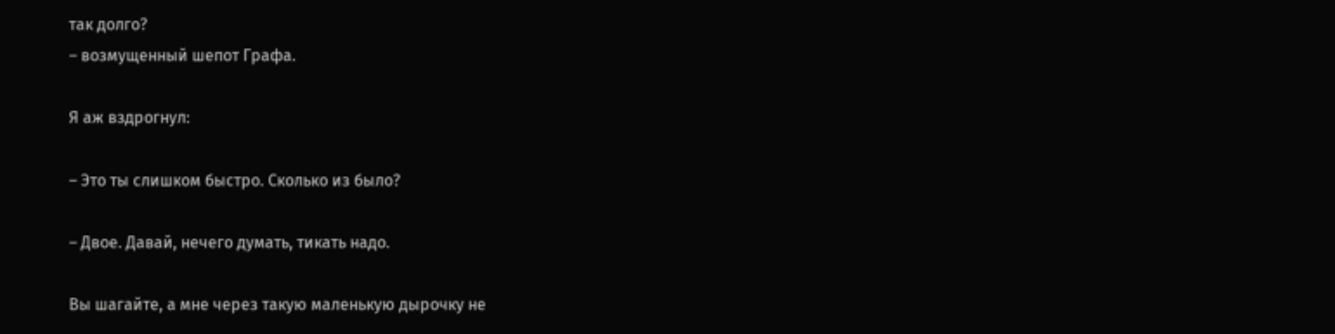так долго?
– возмущенный шепот Графа.

Я аж вздрогнул:

– Это ты слишком быстро. Сколько из было?

– Двое. Давай, нечего думать, тикать надо.

Вы шагайте, а мне через такую маленькую дырочку не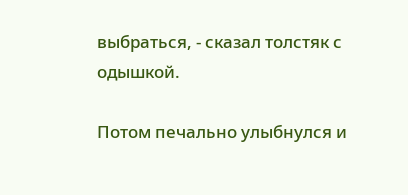выбраться, - сказал толстяк с одышкой.

Потом печально улыбнулся и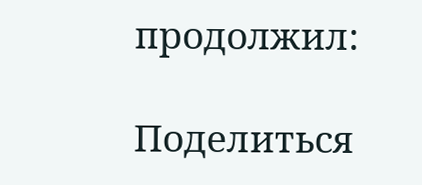продолжил:

Поделиться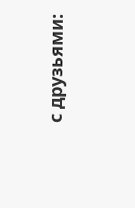с друзьями: